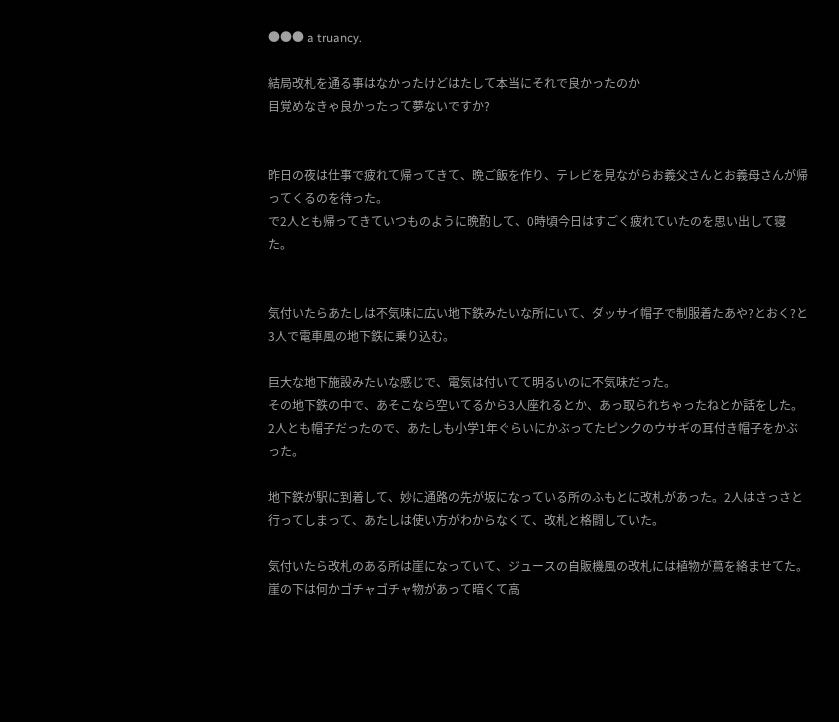●●● a truancy.

結局改札を通る事はなかったけどはたして本当にそれで良かったのか
目覚めなきゃ良かったって夢ないですか?


昨日の夜は仕事で疲れて帰ってきて、晩ご飯を作り、テレビを見ながらお義父さんとお義母さんが帰ってくるのを待った。
で2人とも帰ってきていつものように晩酌して、0時頃今日はすごく疲れていたのを思い出して寝た。


気付いたらあたしは不気味に広い地下鉄みたいな所にいて、ダッサイ帽子で制服着たあや?とおく?と3人で電車風の地下鉄に乗り込む。

巨大な地下施設みたいな感じで、電気は付いてて明るいのに不気味だった。
その地下鉄の中で、あそこなら空いてるから3人座れるとか、あっ取られちゃったねとか話をした。
2人とも帽子だったので、あたしも小学1年ぐらいにかぶってたピンクのウサギの耳付き帽子をかぶった。

地下鉄が駅に到着して、妙に通路の先が坂になっている所のふもとに改札があった。2人はさっさと行ってしまって、あたしは使い方がわからなくて、改札と格闘していた。

気付いたら改札のある所は崖になっていて、ジュースの自販機風の改札には植物が蔦を絡ませてた。
崖の下は何かゴチャゴチャ物があって暗くて高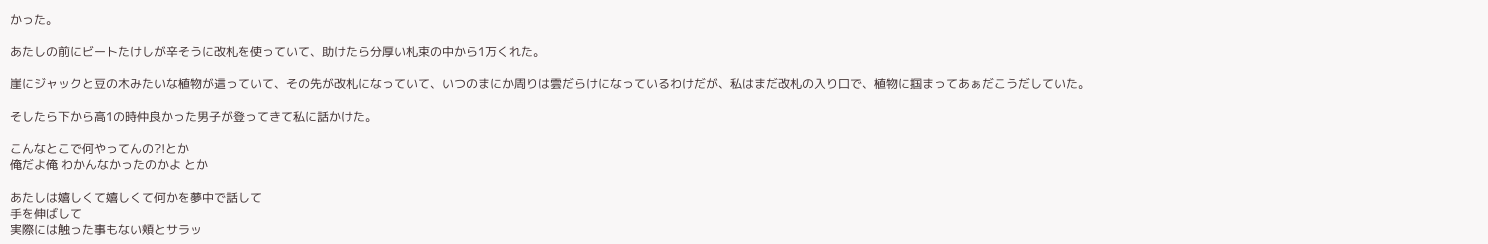かった。

あたしの前にビートたけしが辛そうに改札を使っていて、助けたら分厚い札束の中から1万くれた。

崖にジャックと豆の木みたいな植物が這っていて、その先が改札になっていて、いつのまにか周りは雲だらけになっているわけだが、私はまだ改札の入り口で、植物に掴まってあぁだこうだしていた。

そしたら下から高1の時仲良かった男子が登ってきて私に話かけた。

こんなとこで何やってんの?!とか
俺だよ俺 わかんなかったのかよ とか

あたしは嬉しくて嬉しくて何かを夢中で話して
手を伸ばして
実際には触った事もない頬とサラッ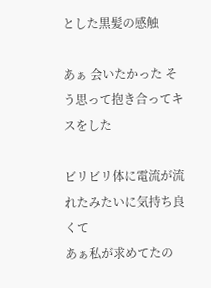とした黒髪の感触

あぁ 会いたかった そう思って抱き合ってキスをした

ビリビリ体に電流が流れたみたいに気持ち良くて
あぁ私が求めてたの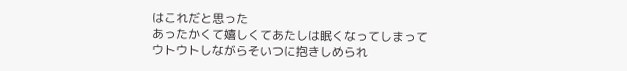はこれだと思った
あったかくて嬉しくてあたしは眠くなってしまって
ウトウトしながらそいつに抱きしめられ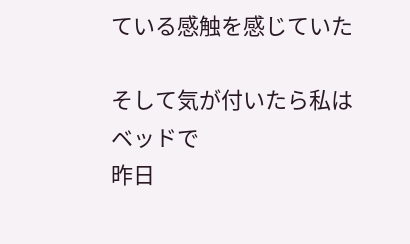ている感触を感じていた

そして気が付いたら私はベッドで
昨日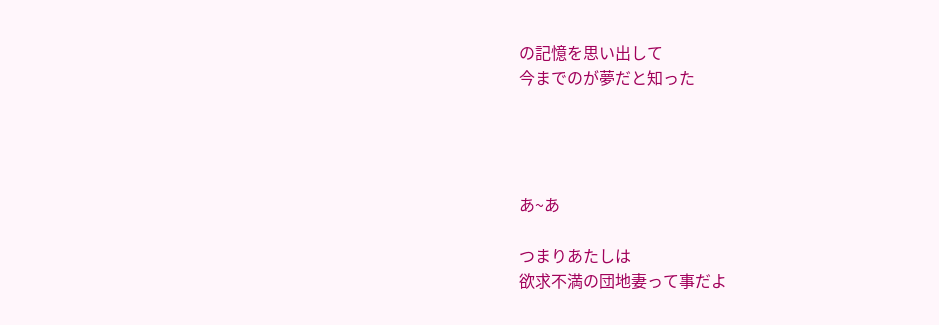の記憶を思い出して
今までのが夢だと知った




あ~あ

つまりあたしは
欲求不満の団地妻って事だよ